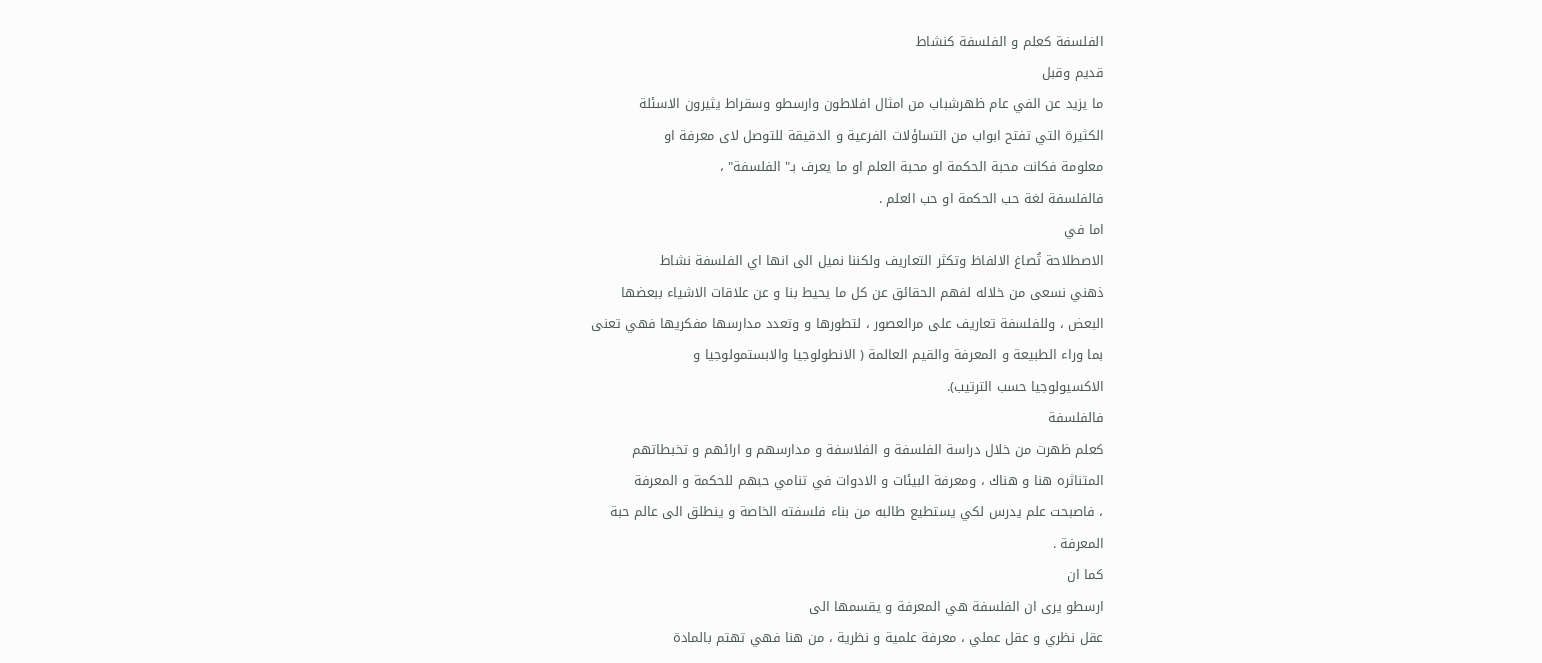الفلسفة كعلم و الفلسفة كنشاط
قديم وقبل
ما يزيد عن الفي عام ظهرشباب من امثال افلاطون وارسطو وسقراط يثيرون الاسئلة
الكثيرة التي تفتح ابواب من التساؤلات الفرعية و الدقيقة للتوصل لاى معرفة او
معلومة فكانت محبة الحكمة او محبة العلم او ما يعرف بـ" الفلسفة" ،
فالفلسفة لغة حب الحكمة او حب العلم .
اما في
الاصطلاحة تُصاغ الالفاظ وتكثر التعاريف ولكننا نميل الى انها اي الفلسفة نشاط
ذهني نسعى من خلاله لفهم الحقائق عن كل ما يحيط بنا و عن علاقات الاشياء ببعضها
البعض ، وللفلسفة تعاريف على مرالعصور ، لتطورها و وتعدد مدارسها مفكريها فهي تعنى
بما وراء الطبيعة و المعرفة والقيم العالمة ( الانطولوجيا والابستمولوجيا و
الاكسيولوجيا حسب الترتيب).
فالفلسفة
كعلم ظهرت من خلال دراسة الفلسفة و الفلاسفة و مدارسهم و ارائهم و تخبطاتهم
المتناثره هنا و هناك ، ومعرفة البيئات و الادوات في تنامي حبهم للحكمة و المعرفة
، فاصبحت علم يدرس لكي يستطيع طالبه من بناء فلسفته الخاصة و ينطلق الى عالم حبة
المعرفة .
كما ان
ارسطو يرى ان الفلسفة هي المعرفة و يقسمها الى
عقل نظري و عقل عملي ، معرفة علمية و نظرية ، من هنا فهي تهتم بالمادة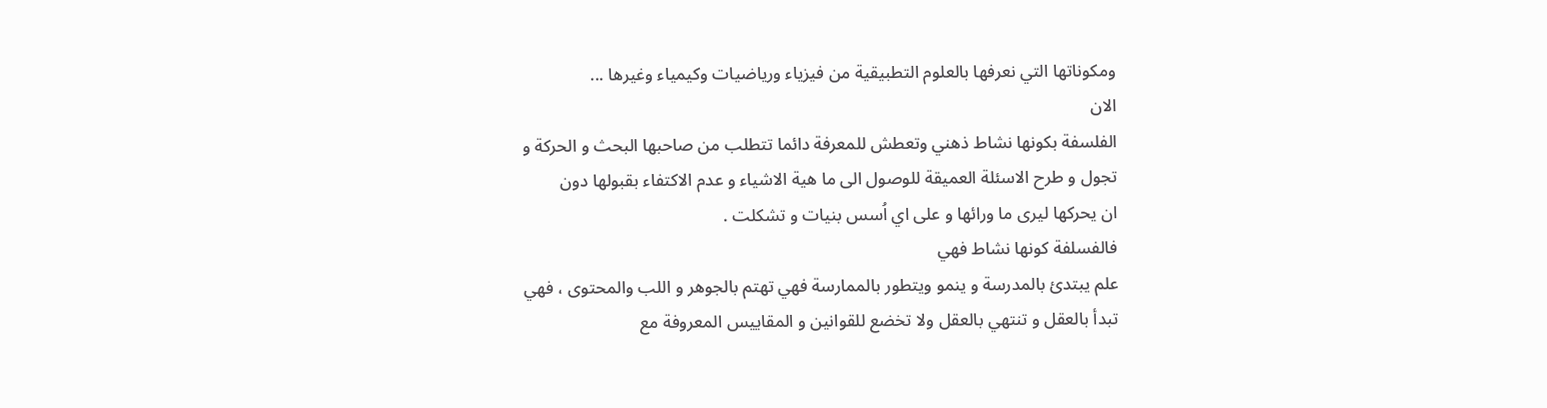ومكوناتها التي نعرفها بالعلوم التطبيقية من فيزياء ورياضيات وكيمياء وغيرها ...
الان
الفلسفة بكونها نشاط ذهني وتعطش للمعرفة دائما تتطلب من صاحبها البحث و الحركة و
تجول و طرح الاسئلة العميقة للوصول الى ما هية الاشياء و عدم الاكتفاء بقبولها دون
ان يحركها ليرى ما ورائها و على اي اُسس بنيات و تشكلت .
فالفسلفة كونها نشاط فهي
علم يبتدئ بالمدرسة و ينمو ويتطور بالممارسة فهي تهتم بالجوهر و اللب والمحتوى ، فهي
تبدأ بالعقل و تنتهي بالعقل ولا تخضع للقوانين و المقاييس المعروفة مع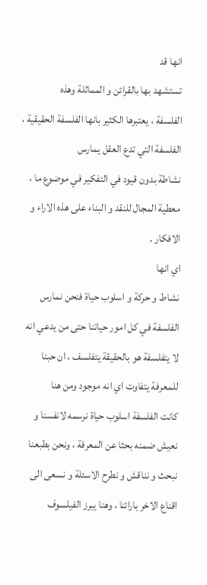انها قد
تستشهد بها بالقرائن و المماثلة وهذه
الفلسفة ، يعتبرها الكثير بانها الفلسفة الحقيقية ، الفلسفة التي تدع العقل يمارس
نشاطة بدون قيود في التفكير في موضوع ما ،
معطية المجال للنقد و البناء على هذه الاراء و الافكار .
اي انها
نشاط و حركة و اسلوب حياة فنحن نمارس الفلسفة في كل امور حياتنا حتى من يدعي انه
لا يتفلسفة هو بالحقيقة يتفلسف ، ان حبنا للمعرفة يتفاوت اي انه موجود ومن هنا
كانت الفلسفة اسلوب حياة نرسمه لانفسنا و نعيش ضمنه بحثا عن المعرفة ، ونحن بطبعنا
نبحث و نناقش و نطرح الاسئلة و نسعى الى اقناع الاخر بارائنا ، وهنا يبرز الفيلسوف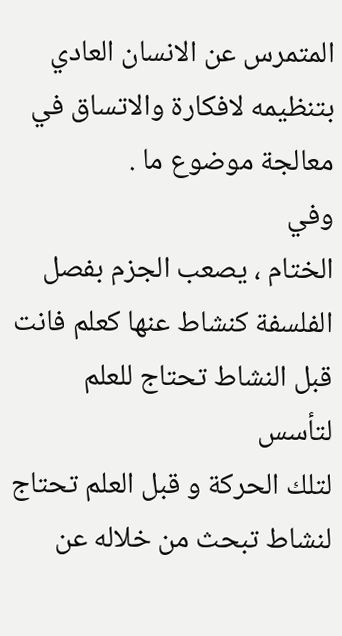المتمرس عن الانسان العادي بتنظيمه لافكارة والاتساق في معالجة موضوع ما .
وفي
الختام ، يصعب الجزم بفصل الفلسفة كنشاط عنها كعلم فانت قبل النشاط تحتاج للعلم لتأسس
لتلك الحركة و قبل العلم تحتاج لنشاط تبحث من خلاله عن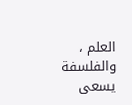العلم ، والفلسفة يسعى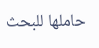حاملها للبحث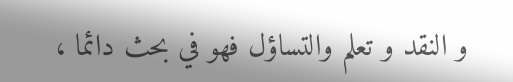و النقد و تعلم والتساؤل فهو في بحث دائما ،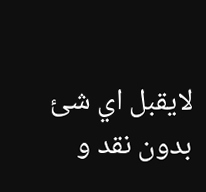لايقبل اي شئ بدون نقد و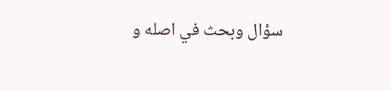سؤال وبحث في اصله و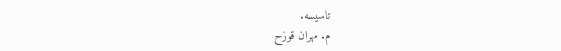تاسيسه.
م. مهران قوزح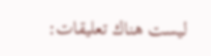ليست هناك تعليقات: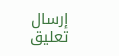إرسال تعليق